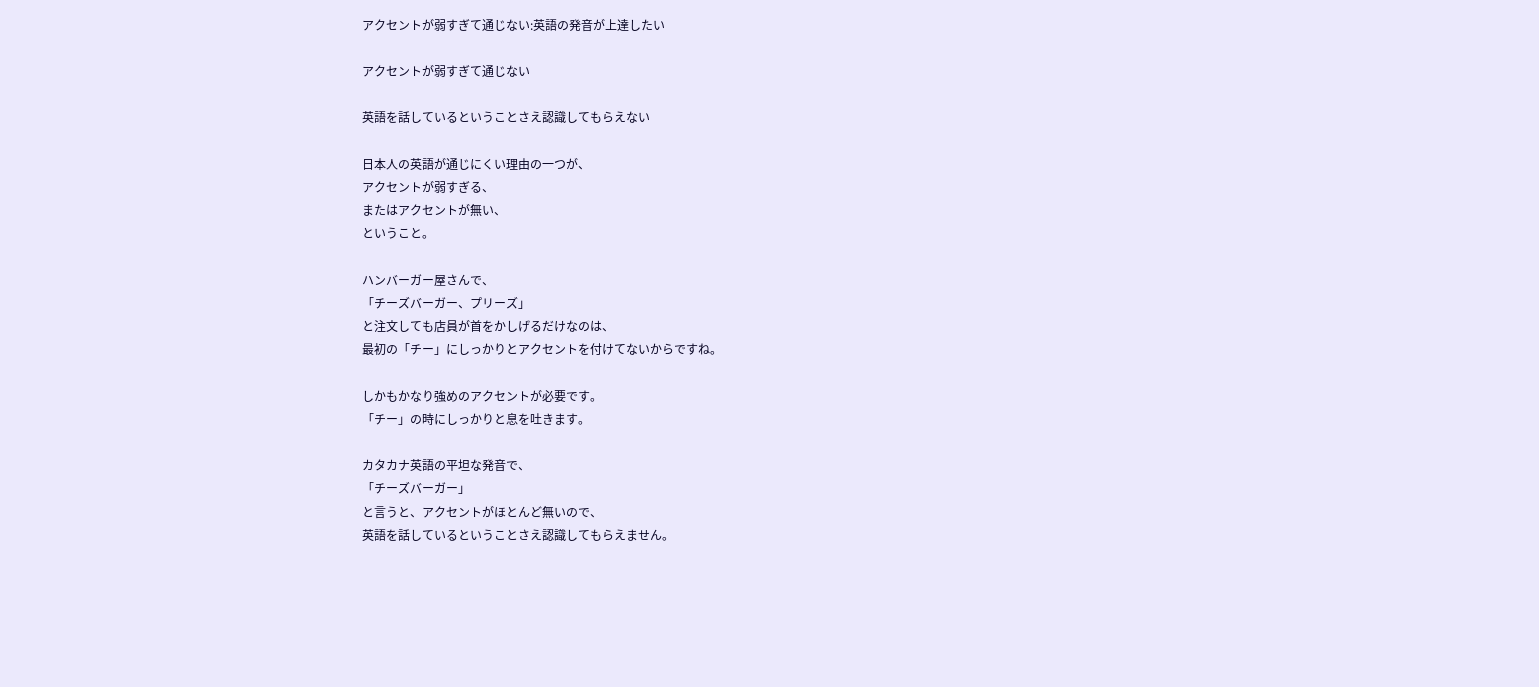アクセントが弱すぎて通じない:英語の発音が上達したい

アクセントが弱すぎて通じない

英語を話しているということさえ認識してもらえない

日本人の英語が通じにくい理由の一つが、
アクセントが弱すぎる、
またはアクセントが無い、
ということ。

ハンバーガー屋さんで、
「チーズバーガー、プリーズ」
と注文しても店員が首をかしげるだけなのは、
最初の「チー」にしっかりとアクセントを付けてないからですね。

しかもかなり強めのアクセントが必要です。
「チー」の時にしっかりと息を吐きます。

カタカナ英語の平坦な発音で、
「チーズバーガー」
と言うと、アクセントがほとんど無いので、
英語を話しているということさえ認識してもらえません。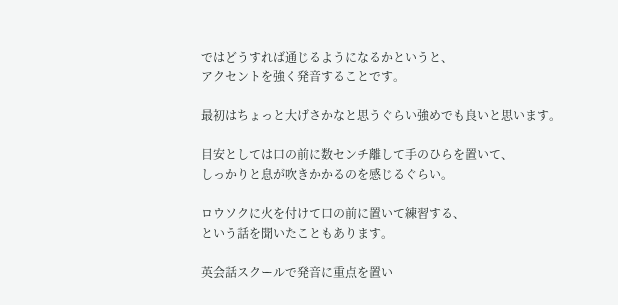ではどうすれば通じるようになるかというと、
アクセントを強く発音することです。

最初はちょっと大げさかなと思うぐらい強めでも良いと思います。

目安としては口の前に数センチ離して手のひらを置いて、
しっかりと息が吹きかかるのを感じるぐらい。

ロウソクに火を付けて口の前に置いて練習する、
という話を聞いたこともあります。

英会話スクールで発音に重点を置い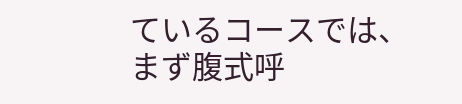ているコースでは、
まず腹式呼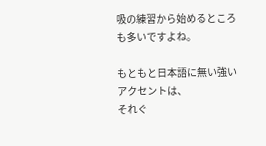吸の練習から始めるところも多いですよね。

もともと日本語に無い強いアクセントは、
それぐ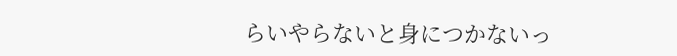らいやらないと身につかないっ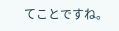てことですね。